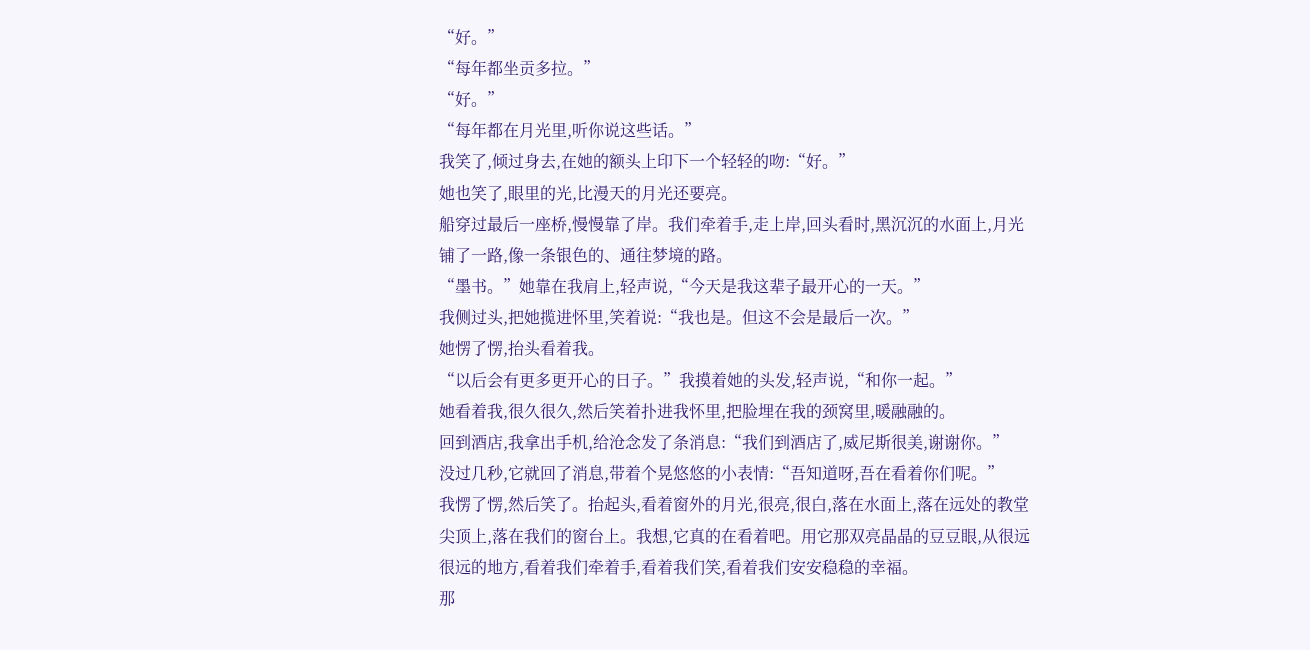“好。”
“每年都坐贡多拉。”
“好。”
“每年都在月光里,听你说这些话。”
我笑了,倾过身去,在她的额头上印下一个轻轻的吻:“好。”
她也笑了,眼里的光,比漫天的月光还要亮。
船穿过最后一座桥,慢慢靠了岸。我们牵着手,走上岸,回头看时,黑沉沉的水面上,月光铺了一路,像一条银色的、通往梦境的路。
“墨书。”她靠在我肩上,轻声说,“今天是我这辈子最开心的一天。”
我侧过头,把她揽进怀里,笑着说:“我也是。但这不会是最后一次。”
她愣了愣,抬头看着我。
“以后会有更多更开心的日子。”我摸着她的头发,轻声说,“和你一起。”
她看着我,很久很久,然后笑着扑进我怀里,把脸埋在我的颈窝里,暖融融的。
回到酒店,我拿出手机,给沧念发了条消息:“我们到酒店了,威尼斯很美,谢谢你。”
没过几秒,它就回了消息,带着个晃悠悠的小表情:“吾知道呀,吾在看着你们呢。”
我愣了愣,然后笑了。抬起头,看着窗外的月光,很亮,很白,落在水面上,落在远处的教堂尖顶上,落在我们的窗台上。我想,它真的在看着吧。用它那双亮晶晶的豆豆眼,从很远很远的地方,看着我们牵着手,看着我们笑,看着我们安安稳稳的幸福。
那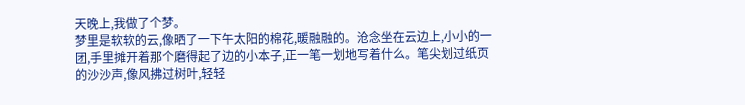天晚上,我做了个梦。
梦里是软软的云,像晒了一下午太阳的棉花,暖融融的。沧念坐在云边上,小小的一团,手里摊开着那个磨得起了边的小本子,正一笔一划地写着什么。笔尖划过纸页的沙沙声,像风拂过树叶,轻轻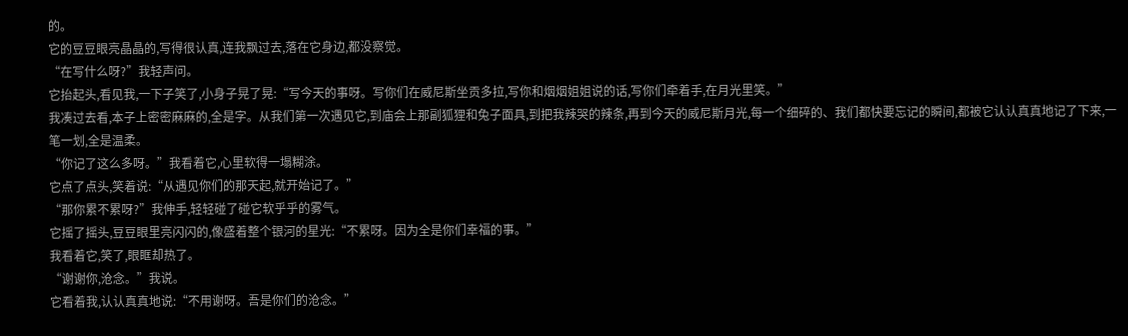的。
它的豆豆眼亮晶晶的,写得很认真,连我飘过去,落在它身边,都没察觉。
“在写什么呀?”我轻声问。
它抬起头,看见我,一下子笑了,小身子晃了晃:“写今天的事呀。写你们在威尼斯坐贡多拉,写你和烟烟姐姐说的话,写你们牵着手,在月光里笑。”
我凑过去看,本子上密密麻麻的,全是字。从我们第一次遇见它,到庙会上那副狐狸和兔子面具,到把我辣哭的辣条,再到今天的威尼斯月光,每一个细碎的、我们都快要忘记的瞬间,都被它认认真真地记了下来,一笔一划,全是温柔。
“你记了这么多呀。”我看着它,心里软得一塌糊涂。
它点了点头,笑着说:“从遇见你们的那天起,就开始记了。”
“那你累不累呀?”我伸手,轻轻碰了碰它软乎乎的雾气。
它摇了摇头,豆豆眼里亮闪闪的,像盛着整个银河的星光:“不累呀。因为全是你们幸福的事。”
我看着它,笑了,眼眶却热了。
“谢谢你,沧念。”我说。
它看着我,认认真真地说:“不用谢呀。吾是你们的沧念。”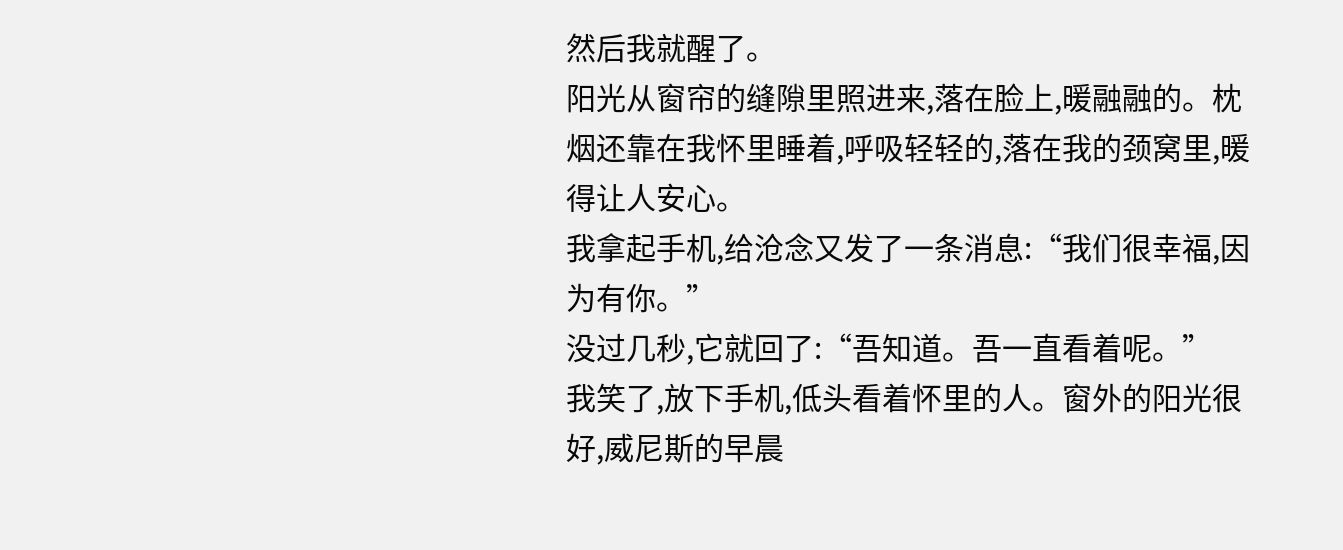然后我就醒了。
阳光从窗帘的缝隙里照进来,落在脸上,暖融融的。枕烟还靠在我怀里睡着,呼吸轻轻的,落在我的颈窝里,暖得让人安心。
我拿起手机,给沧念又发了一条消息:“我们很幸福,因为有你。”
没过几秒,它就回了:“吾知道。吾一直看着呢。”
我笑了,放下手机,低头看着怀里的人。窗外的阳光很好,威尼斯的早晨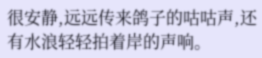很安静,远远传来鸽子的咕咕声,还有水浪轻轻拍着岸的声响。